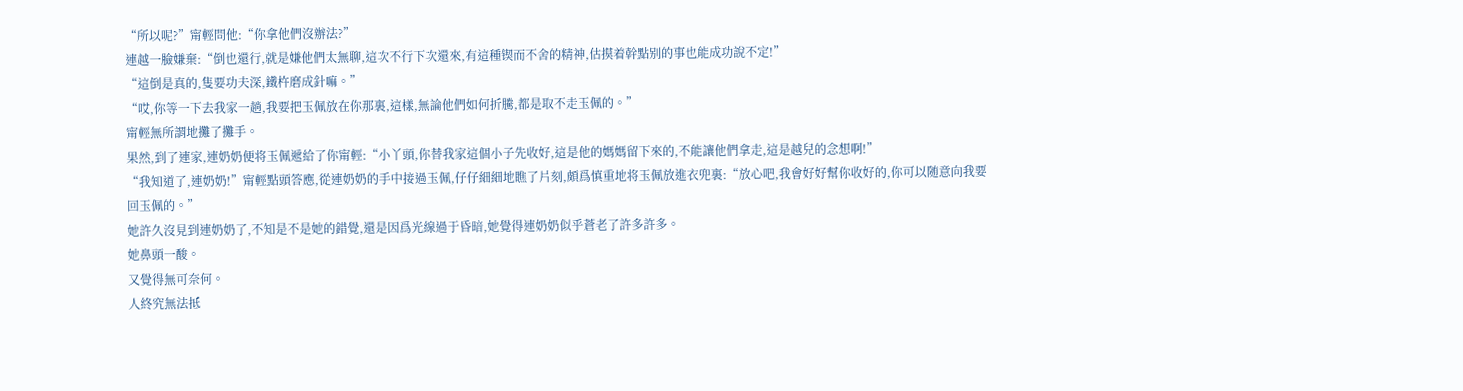“所以呢?”甯輕問他:“你拿他們沒辦法?”
連越一臉嫌棄:“倒也還行,就是嫌他們太無聊,這次不行下次還來,有這種锲而不舍的精神,估摸着幹點别的事也能成功說不定!”
“這倒是真的,隻要功夫深,鐵杵磨成針嘛。”
“哎,你等一下去我家一趟,我要把玉佩放在你那裏,這樣,無論他們如何折騰,都是取不走玉佩的。”
甯輕無所謂地攤了攤手。
果然,到了連家,連奶奶便将玉佩遞給了你甯輕:“小丫頭,你替我家這個小子先收好,這是他的媽媽留下來的,不能讓他們拿走,這是越兒的念想啊!”
“我知道了,連奶奶!”甯輕點頭答應,從連奶奶的手中接過玉佩,仔仔細細地瞧了片刻,頗爲慎重地将玉佩放進衣兜裏:“放心吧,我會好好幫你收好的,你可以随意向我要回玉佩的。”
她許久沒見到連奶奶了,不知是不是她的錯覺,還是因爲光線過于昏暗,她覺得連奶奶似乎蒼老了許多許多。
她鼻頭一酸。
又覺得無可奈何。
人終究無法抵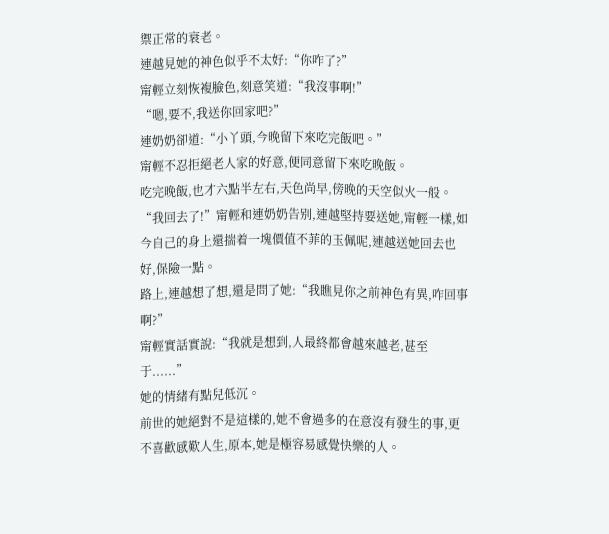禦正常的衰老。
連越見她的神色似乎不太好:“你咋了?”
甯輕立刻恢複臉色,刻意笑道:“我沒事啊!”
“嗯,要不,我送你回家吧?”
連奶奶卻道:“小丫頭,今晚留下來吃完飯吧。”
甯輕不忍拒絕老人家的好意,便同意留下來吃晚飯。
吃完晚飯,也才六點半左右,天色尚早,傍晚的天空似火一般。
“我回去了!”甯輕和連奶奶告别,連越堅持要送她,甯輕一樣,如今自己的身上還揣着一塊價值不菲的玉佩呢,連越送她回去也好,保險一點。
路上,連越想了想,還是問了她:“我瞧見你之前神色有異,咋回事啊?”
甯輕實話實說:“我就是想到,人最終都會越來越老,甚至于......”
她的情緒有點兒低沉。
前世的她絕對不是這樣的,她不會過多的在意沒有發生的事,更不喜歡感歎人生,原本,她是極容易感覺快樂的人。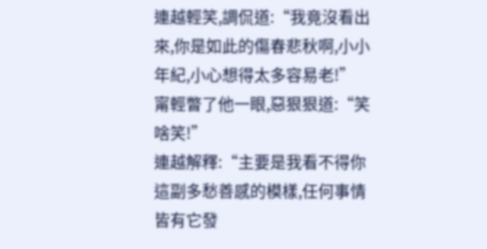連越輕笑,調侃道:“我竟沒看出來,你是如此的傷春悲秋啊,小小年紀,小心想得太多容易老!”
甯輕瞥了他一眼,惡狠狠道:“笑啥笑!”
連越解釋:“主要是我看不得你這副多愁善感的模樣,任何事情皆有它發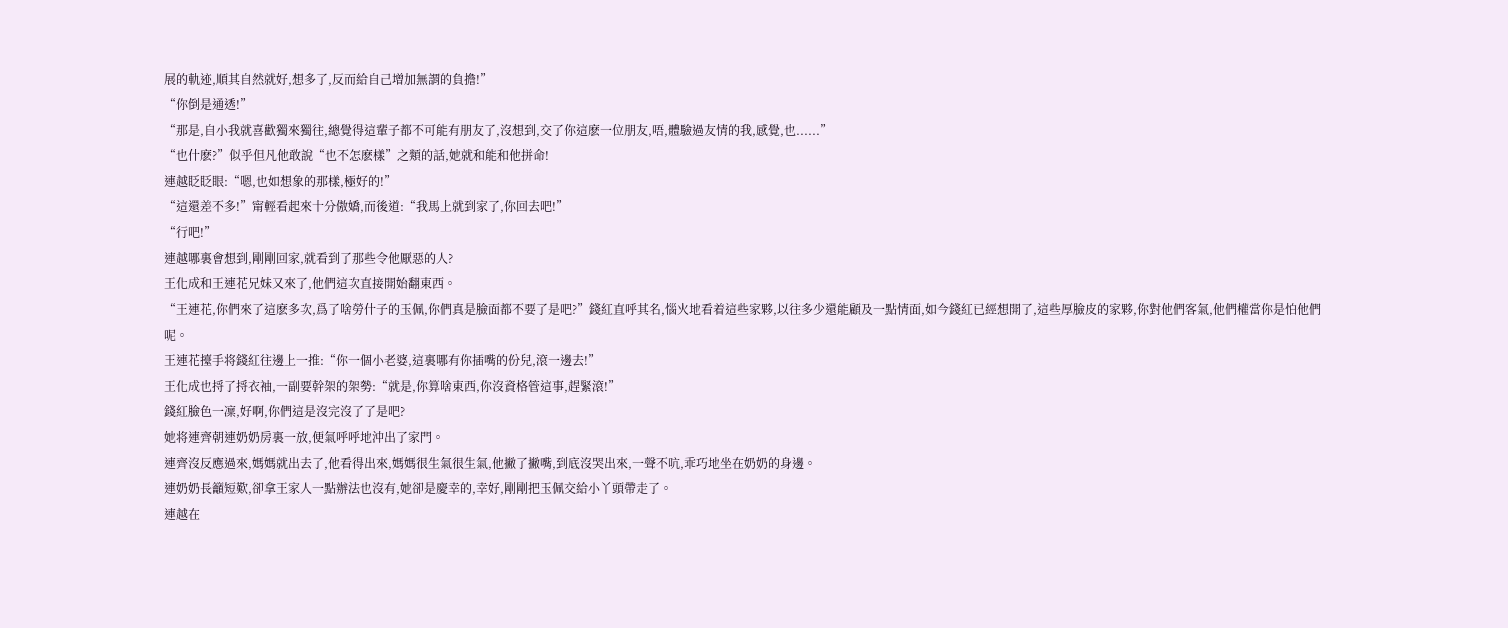展的軌迹,順其自然就好,想多了,反而給自己增加無謂的負擔!”
“你倒是通透!”
“那是,自小我就喜歡獨來獨往,總覺得這輩子都不可能有朋友了,沒想到,交了你這麽一位朋友,唔,體驗過友情的我,感覺,也......”
“也什麽?”似乎但凡他敢說“也不怎麽樣”之類的話,她就和能和他拼命!
連越眨眨眼:“嗯,也如想象的那樣,極好的!”
“這還差不多!”甯輕看起來十分傲嬌,而後道:“我馬上就到家了,你回去吧!”
“行吧!”
連越哪裏會想到,剛剛回家,就看到了那些令他厭惡的人?
王化成和王連花兄妹又來了,他們這次直接開始翻東西。
“王連花,你們來了這麽多次,爲了啥勞什子的玉佩,你們真是臉面都不要了是吧?”錢紅直呼其名,惱火地看着這些家夥,以往多少還能顧及一點情面,如今錢紅已經想開了,這些厚臉皮的家夥,你對他們客氣,他們權當你是怕他們呢。
王連花擡手将錢紅往邊上一推:“你一個小老婆,這裏哪有你插嘴的份兒,滾一邊去!”
王化成也捋了捋衣袖,一副要幹架的架勢:“就是,你算啥東西,你沒資格管這事,趕緊滾!”
錢紅臉色一凜,好啊,你們這是沒完沒了了是吧?
她将連齊朝連奶奶房裏一放,便氣呼呼地沖出了家門。
連齊沒反應過來,媽媽就出去了,他看得出來,媽媽很生氣很生氣,他撇了撇嘴,到底沒哭出來,一聲不吭,乖巧地坐在奶奶的身邊。
連奶奶長籲短歎,卻拿王家人一點辦法也沒有,她卻是慶幸的,幸好,剛剛把玉佩交給小丫頭帶走了。
連越在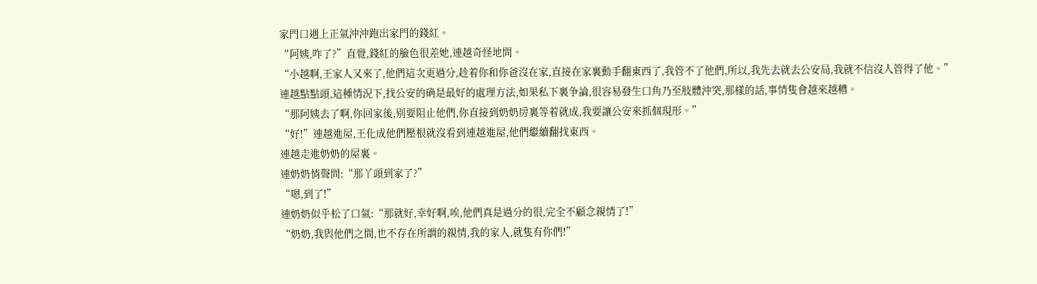家門口遇上正氣沖沖跑出家門的錢紅。
“阿姨,咋了?”直覺,錢紅的臉色很差她,連越奇怪地問。
“小越啊,王家人又來了,他們這次更過分,趁着你和你爸沒在家,直接在家裏動手翻東西了,我管不了他們,所以,我先去就去公安局,我就不信沒人管得了他。”
連越點點頭,這種情況下,找公安的确是最好的處理方法,如果私下裏争論,很容易發生口角乃至肢體沖突,那樣的話,事情隻會越來越糟。
“那阿姨去了啊,你回家後,别要阻止他們,你直接到奶奶房裏等着就成,我要讓公安來抓個現形。”
“好!”連越進屋,王化成他們壓根就沒看到連越進屋,他們繼續翻找東西。
連越走進奶奶的屋裏。
連奶奶悄聲問:“那丫頭到家了?”
“嗯,到了!”
連奶奶似乎松了口氣:“那就好,幸好啊,唉,他們真是過分的很,完全不顧念親情了!”
“奶奶,我與他們之間,也不存在所謂的親情,我的家人,就隻有你們!”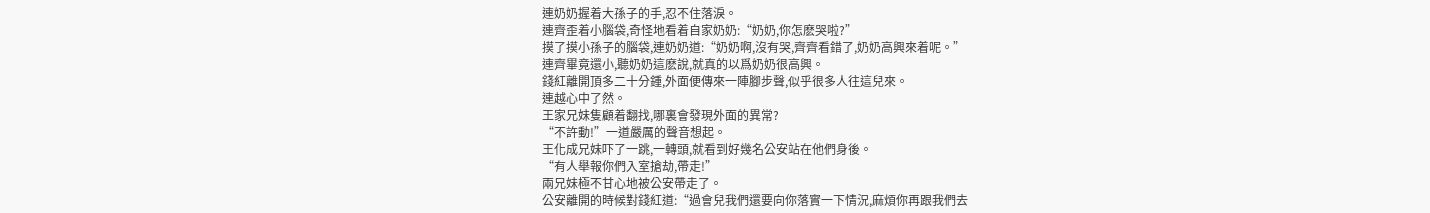連奶奶握着大孫子的手,忍不住落淚。
連齊歪着小腦袋,奇怪地看着自家奶奶:“奶奶,你怎麽哭啦?”
摸了摸小孫子的腦袋,連奶奶道:“奶奶啊,沒有哭,齊齊看錯了,奶奶高興來着呢。”
連齊畢竟還小,聽奶奶這麽說,就真的以爲奶奶很高興。
錢紅離開頂多二十分鍾,外面便傳來一陣腳步聲,似乎很多人往這兒來。
連越心中了然。
王家兄妹隻顧着翻找,哪裏會發現外面的異常?
“不許動!”一道嚴厲的聲音想起。
王化成兄妹吓了一跳,一轉頭,就看到好幾名公安站在他們身後。
“有人舉報你們入室搶劫,帶走!”
兩兄妹極不甘心地被公安帶走了。
公安離開的時候對錢紅道:“過會兒我們還要向你落實一下情況,麻煩你再跟我們去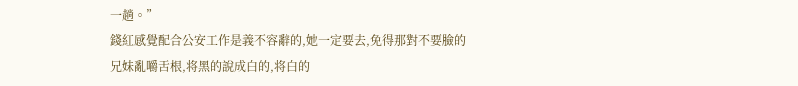一趟。”
錢紅感覺配合公安工作是義不容辭的,她一定要去,免得那對不要臉的兄妹亂嚼舌根,将黑的說成白的,将白的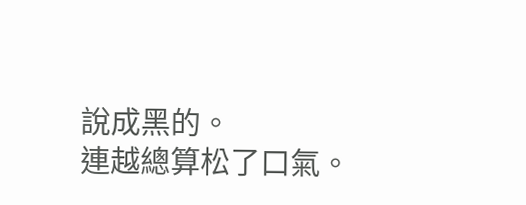說成黑的。
連越總算松了口氣。